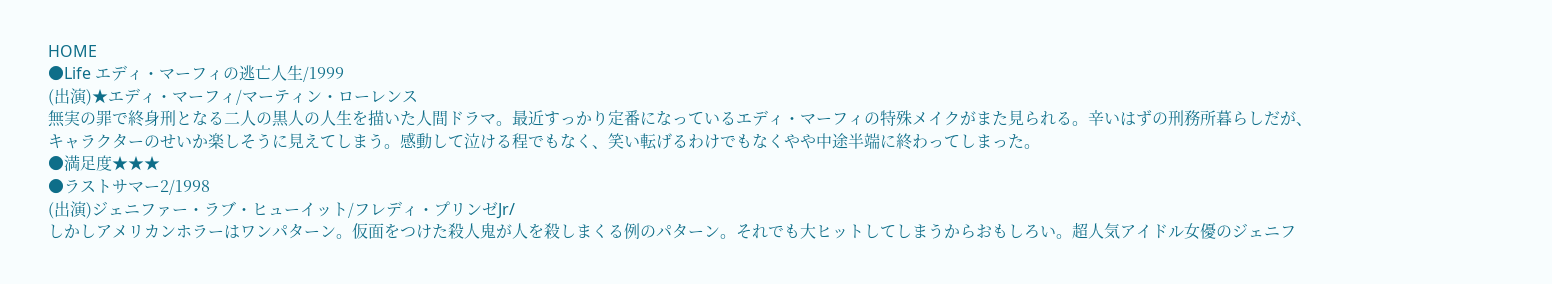HOME
●Life エディ・マーフィの逃亡人生/1999
(出演)★エディ・マーフィ/マーティン・ローレンス
無実の罪で終身刑となる二人の黒人の人生を描いた人間ドラマ。最近すっかり定番になっているエディ・マーフィの特殊メイクがまた見られる。辛いはずの刑務所暮らしだが、キャラクターのせいか楽しそうに見えてしまう。感動して泣ける程でもなく、笑い転げるわけでもなくやや中途半端に終わってしまった。
●満足度★★★
●ラストサマー2/1998
(出演)ジェニファー・ラブ・ヒューイット/フレディ・プリンゼJr/
しかしアメリカンホラーはワンパターン。仮面をつけた殺人鬼が人を殺しまくる例のパターン。それでも大ヒットしてしまうからおもしろい。超人気アイドル女優のジェニフ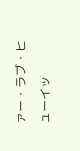ァー・ラブ・ヒューイッ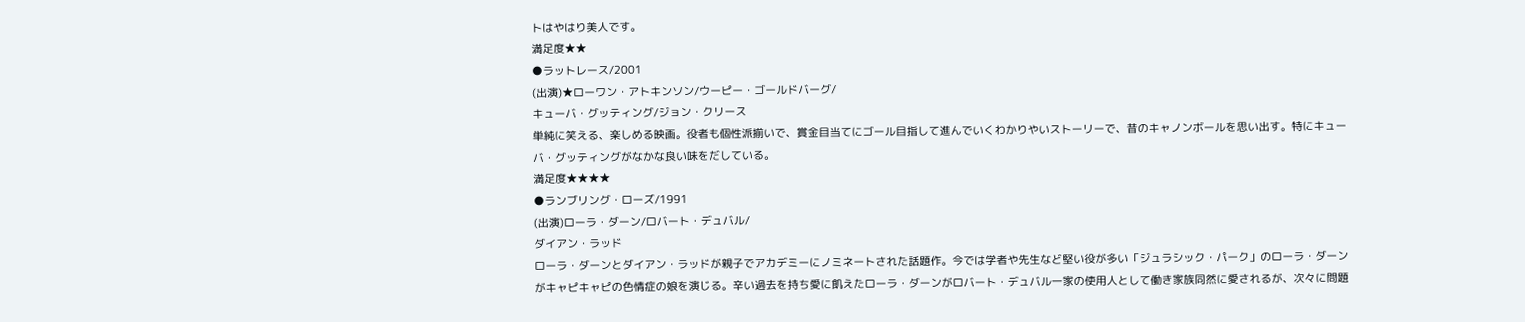トはやはり美人です。
満足度★★
●ラットレース/2001
(出演)★ローワン・アトキンソン/ウーピー・ゴールドバーグ/
キューバ・グッティング/ジョン・クリース
単純に笑える、楽しめる映画。役者も個性派揃いで、賞金目当てにゴール目指して進んでいくわかりやいストーリーで、昔のキャノンボールを思い出す。特にキューバ・グッティングがなかな良い味をだしている。
満足度★★★★
●ランブリング・ローズ/1991
(出演)ローラ・ダーン/ロバート・デュバル/
ダイアン・ラッド
ローラ・ダーンとダイアン・ラッドが親子でアカデミーにノミネートされた話題作。今では学者や先生など堅い役が多い「ジュラシック・パーク」のローラ・ダーンがキャピキャピの色情症の娘を演じる。辛い過去を持ち愛に飢えたローラ・ダーンがロバート・デュバル一家の使用人として働き家族同然に愛されるが、次々に問題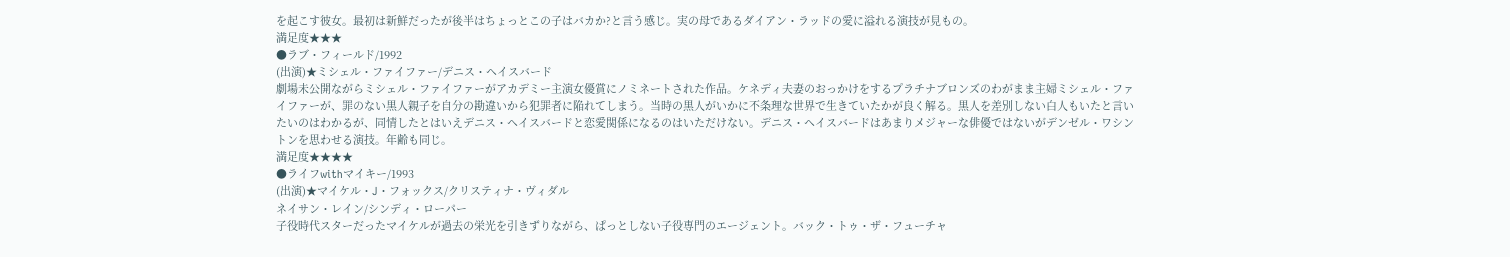を起こす彼女。最初は新鮮だったが後半はちょっとこの子はバカか?と言う感じ。実の母であるダイアン・ラッドの愛に溢れる演技が見もの。
満足度★★★
●ラブ・フィールド/1992
(出演)★ミシェル・ファイファー/デニス・ヘイスバード
劇場未公開ながらミシェル・ファイファーがアカデミー主演女優賞にノミネートされた作品。ケネディ夫妻のおっかけをするプラチナブロンズのわがまま主婦ミシェル・ファイファーが、罪のない黒人親子を自分の勘違いから犯罪者に陥れてしまう。当時の黒人がいかに不条理な世界で生きていたかが良く解る。黒人を差別しない白人もいたと言いたいのはわかるが、同情したとはいえデニス・ヘイスバードと恋愛関係になるのはいただけない。デニス・ヘイスバードはあまりメジャーな俳優ではないがデンゼル・ワシントンを思わせる演技。年齢も同じ。
満足度★★★★
●ライフwithマイキー/1993
(出演)★マイケル・J・フォックス/クリスティナ・ヴィダル
ネイサン・レイン/シンディ・ローパー
子役時代スターだったマイケルが過去の栄光を引きずりながら、ぱっとしない子役専門のエージェント。バック・トゥ・ザ・フューチャ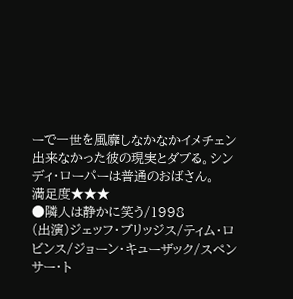ーで一世を風靡しなかなかイメチェン出来なかった彼の現実とダブる。シンディ・ローパーは普通のおばさん。
満足度★★★
●隣人は静かに笑う/1998
(出演)ジェッフ・ブリッジス/ティム・ロビンス/ジョーン・キューザック/スペンサー・ト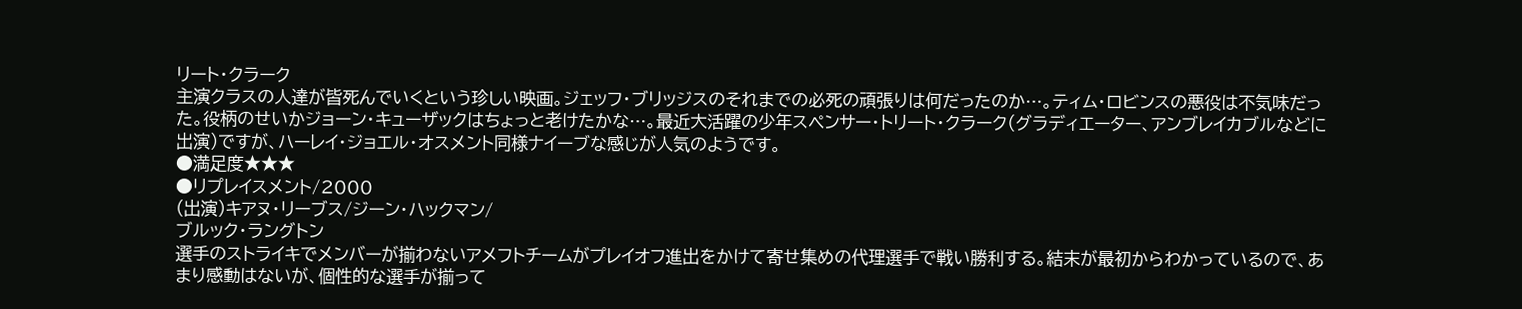リート・クラーク
主演クラスの人達が皆死んでいくという珍しい映画。ジェッフ・ブリッジスのそれまでの必死の頑張りは何だったのか…。ティム・ロビンスの悪役は不気味だった。役柄のせいかジョーン・キューザックはちょっと老けたかな…。最近大活躍の少年スペンサー・トリート・クラーク(グラディエーター、アンブレイカブルなどに出演)ですが、ハーレイ・ジョエル・オスメント同様ナイーブな感じが人気のようです。
●満足度★★★
●リプレイスメント/2000
(出演)キアヌ・リーブス/ジーン・ハックマン/
ブルック・ラングトン
選手のストライキでメンバーが揃わないアメフトチームがプレイオフ進出をかけて寄せ集めの代理選手で戦い勝利する。結末が最初からわかっているので、あまり感動はないが、個性的な選手が揃って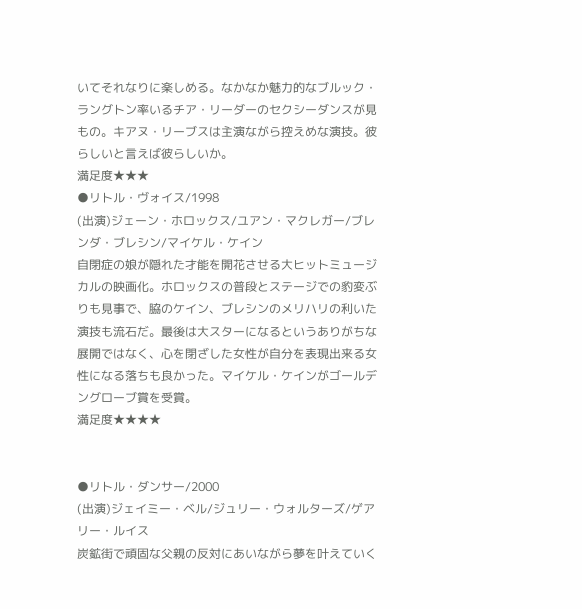いてそれなりに楽しめる。なかなか魅力的なブルック・ラングトン率いるチア・リーダーのセクシーダンスが見もの。キアヌ・リーブスは主演ながら控えめな演技。彼らしいと言えば彼らしいか。
満足度★★★
●リトル・ヴォイス/1998
(出演)ジェーン・ホロックス/ユアン・マクレガー/ブレンダ・ブレシン/マイケル・ケイン
自閉症の娘が隠れた才能を開花させる大ヒットミュージカルの映画化。ホロックスの普段とステージでの豹変ぶりも見事で、脇のケイン、ブレシンのメリハリの利いた演技も流石だ。最後は大スターになるというありがちな展開ではなく、心を閉ざした女性が自分を表現出来る女性になる落ちも良かった。マイケル・ケインがゴールデングローブ賞を受賞。
満足度★★★★


●リトル・ダンサー/2000
(出演)ジェイミー・ベル/ジュリー・ウォルターズ/ゲアリー・ルイス
炭鉱街で頑固な父親の反対にあいながら夢を叶えていく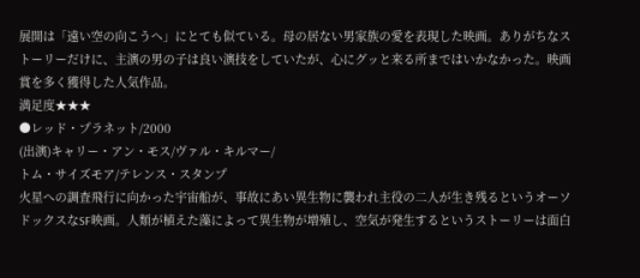展開は「遠い空の向こうへ」にとても似ている。母の居ない男家族の愛を表現した映画。ありがちなストーリーだけに、主演の男の子は良い演技をしていたが、心にグッと来る所まではいかなかった。映画賞を多く獲得した人気作品。
満足度★★★
●レッド・プラネット/2000
(出演)キャリー・アン・モス/ヴァル・キルマー/
トム・サイズモア/テレンス・スタンプ
火星への調査飛行に向かった宇宙船が、事故にあい異生物に襲われ主役の二人が生き残るというオーソドックスなSF映画。人類が植えた藻によって異生物が増殖し、空気が発生するというストーリーは面白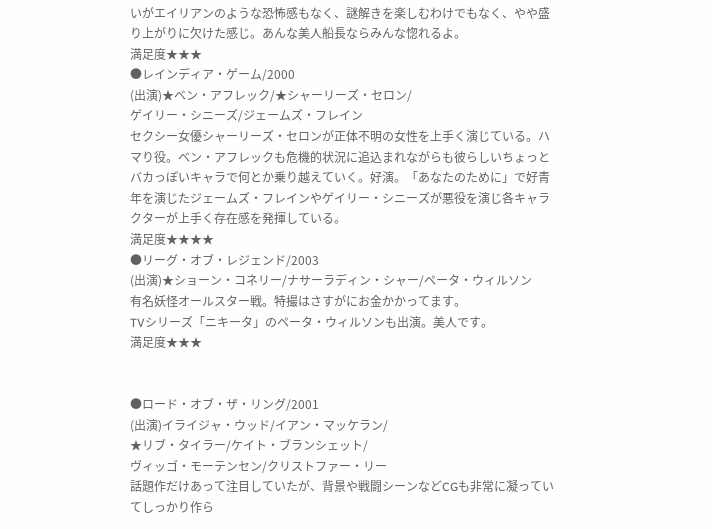いがエイリアンのような恐怖感もなく、謎解きを楽しむわけでもなく、やや盛り上がりに欠けた感じ。あんな美人船長ならみんな惚れるよ。
満足度★★★
●レインディア・ゲーム/2000
(出演)★ベン・アフレック/★シャーリーズ・セロン/
ゲイリー・シニーズ/ジェームズ・フレイン
セクシー女優シャーリーズ・セロンが正体不明の女性を上手く演じている。ハマり役。ベン・アフレックも危機的状況に追込まれながらも彼らしいちょっとバカっぽいキャラで何とか乗り越えていく。好演。「あなたのために」で好青年を演じたジェームズ・フレインやゲイリー・シニーズが悪役を演じ各キャラクターが上手く存在感を発揮している。
満足度★★★★
●リーグ・オブ・レジェンド/2003
(出演)★ショーン・コネリー/ナサーラディン・シャー/ペータ・ウィルソン
有名妖怪オールスター戦。特撮はさすがにお金かかってます。
TVシリーズ「ニキータ」のペータ・ウィルソンも出演。美人です。
満足度★★★


●ロード・オブ・ザ・リング/2001
(出演)イライジャ・ウッド/イアン・マッケラン/
★リブ・タイラー/ケイト・ブランシェット/
ヴィッゴ・モーテンセン/クリストファー・リー
話題作だけあって注目していたが、背景や戦闘シーンなどCGも非常に凝っていてしっかり作ら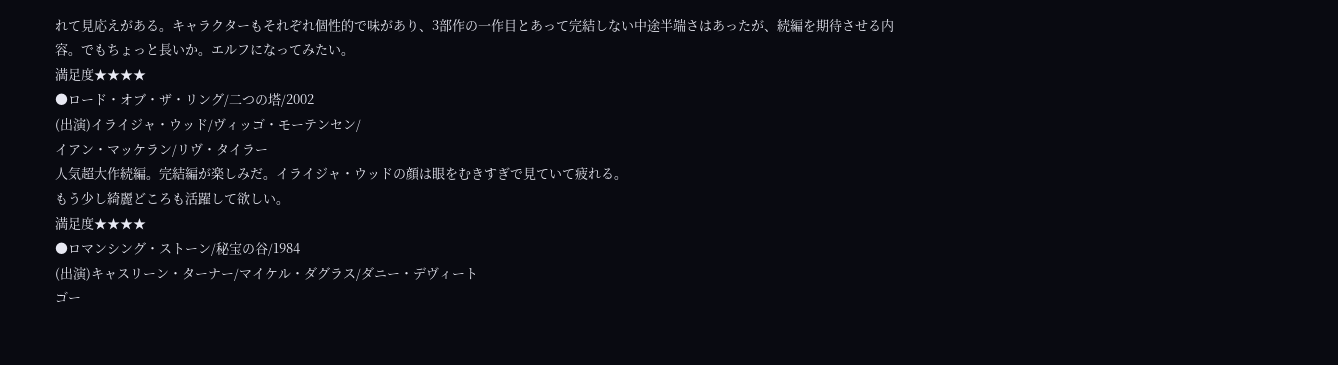れて見応えがある。キャラクターもそれぞれ個性的で味があり、3部作の一作目とあって完結しない中途半端さはあったが、続編を期待させる内容。でもちょっと長いか。エルフになってみたい。
満足度★★★★
●ロード・オブ・ザ・リング/二つの塔/2002
(出演)イライジャ・ウッド/ヴィッゴ・モーテンセン/
イアン・マッケラン/リヴ・タイラー
人気超大作続編。完結編が楽しみだ。イライジャ・ウッドの顔は眼をむきすぎで見ていて疲れる。
もう少し綺麗どころも活躍して欲しい。
満足度★★★★
●ロマンシング・ストーン/秘宝の谷/1984
(出演)キャスリーン・ターナー/マイケル・ダグラス/ダニー・デヴィート
ゴー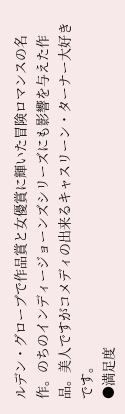ルデン・グローブで作品賞と女優賞に輝いた冒険ロマンスの名作。のちのインディージョーンズシリーズにも影響を与えた作品。美人ですがコメディの出来るキャスリーン・ターナー大好きです。
●満足度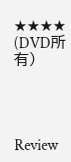★★★★
(DVD所有)




Review